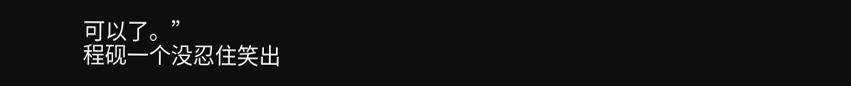可以了。”
程砚一个没忍住笑出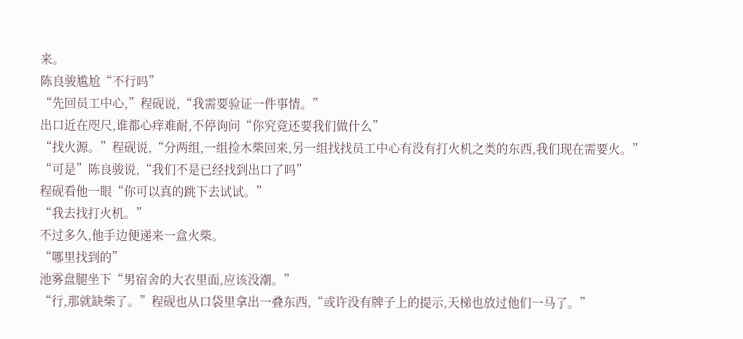来。
陈良骏尴尬“不行吗”
“先回员工中心,”程砚说,“我需要验证一件事情。”
出口近在咫尺,谁都心痒难耐,不停询问“你究竟还要我们做什么”
“找火源。”程砚说,“分两组,一组捡木柴回来,另一组找找员工中心有没有打火机之类的东西,我们现在需要火。”
“可是”陈良骏说,“我们不是已经找到出口了吗”
程砚看他一眼“你可以真的跳下去试试。”
“我去找打火机。”
不过多久,他手边便递来一盒火柴。
“哪里找到的”
池雾盘腿坐下“男宿舍的大衣里面,应该没潮。”
“行,那就缺柴了。”程砚也从口袋里拿出一叠东西,“或许没有牌子上的提示,天梯也放过他们一马了。”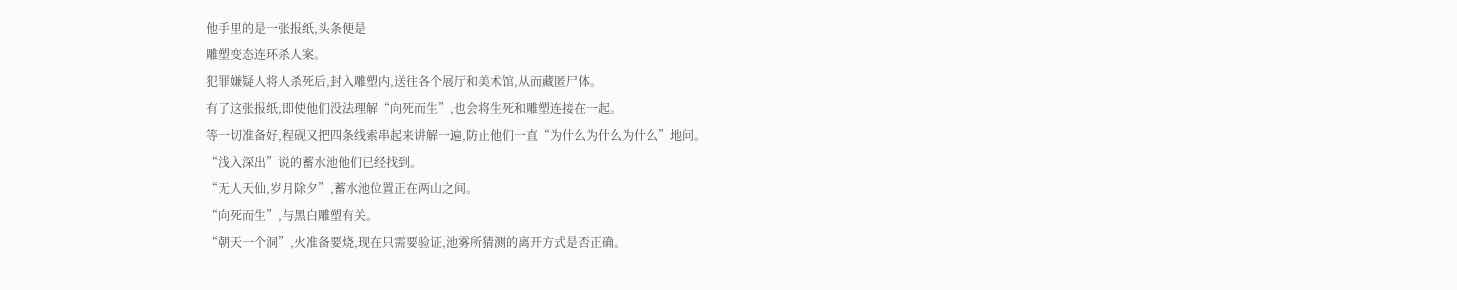他手里的是一张报纸,头条便是
雕塑变态连环杀人案。
犯罪嫌疑人将人杀死后,封入雕塑内,送往各个展厅和美术馆,从而藏匿尸体。
有了这张报纸,即使他们没法理解“向死而生”,也会将生死和雕塑连接在一起。
等一切准备好,程砚又把四条线索串起来讲解一遍,防止他们一直“为什么为什么为什么”地问。
“浅入深出”说的蓄水池他们已经找到。
“无人天仙,岁月除夕”,蓄水池位置正在两山之间。
“向死而生”,与黑白雕塑有关。
“朝天一个洞”,火准备要烧,现在只需要验证,池雾所猜测的离开方式是否正确。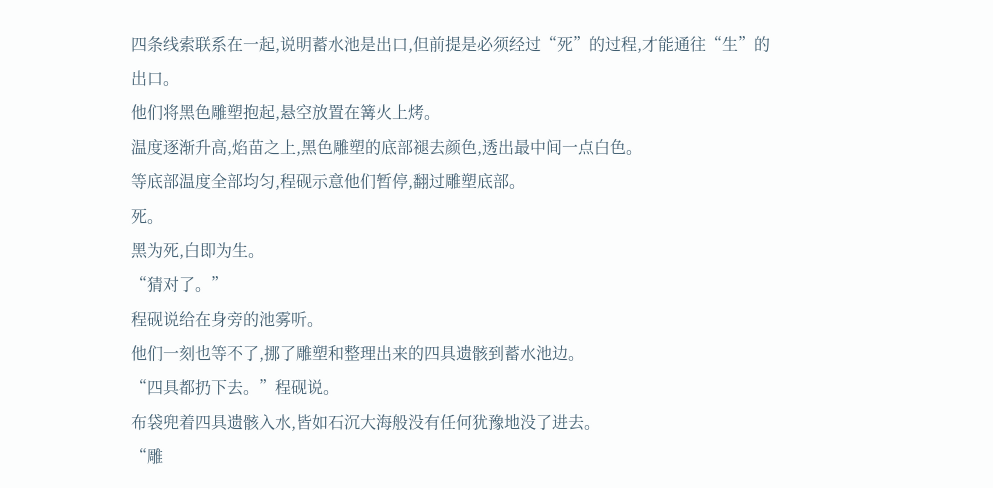四条线索联系在一起,说明蓄水池是出口,但前提是必须经过“死”的过程,才能通往“生”的出口。
他们将黑色雕塑抱起,悬空放置在篝火上烤。
温度逐渐升高,焰苗之上,黑色雕塑的底部褪去颜色,透出最中间一点白色。
等底部温度全部均匀,程砚示意他们暂停,翻过雕塑底部。
死。
黑为死,白即为生。
“猜对了。”
程砚说给在身旁的池雾听。
他们一刻也等不了,挪了雕塑和整理出来的四具遗骸到蓄水池边。
“四具都扔下去。”程砚说。
布袋兜着四具遗骸入水,皆如石沉大海般没有任何犹豫地没了进去。
“雕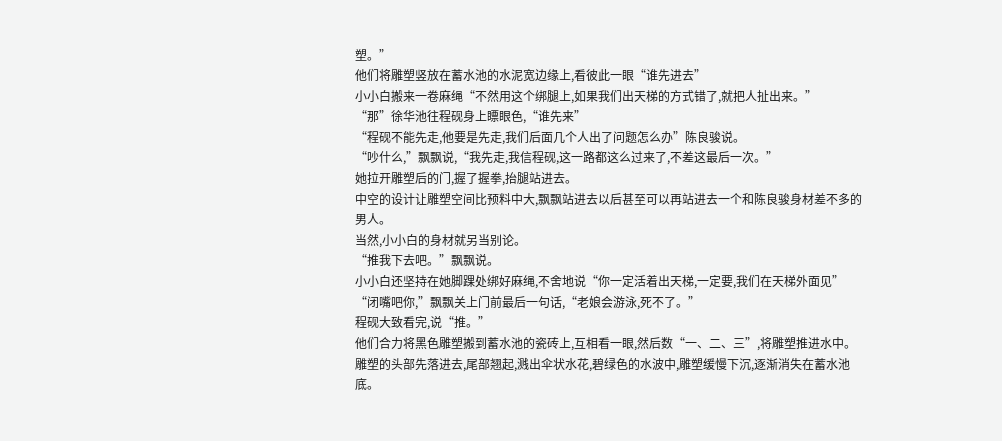塑。”
他们将雕塑竖放在蓄水池的水泥宽边缘上,看彼此一眼“谁先进去”
小小白搬来一卷麻绳“不然用这个绑腿上,如果我们出天梯的方式错了,就把人扯出来。”
“那”徐华池往程砚身上瞟眼色,“谁先来”
“程砚不能先走,他要是先走,我们后面几个人出了问题怎么办”陈良骏说。
“吵什么,”飘飘说,“我先走,我信程砚,这一路都这么过来了,不差这最后一次。”
她拉开雕塑后的门,握了握拳,抬腿站进去。
中空的设计让雕塑空间比预料中大,飘飘站进去以后甚至可以再站进去一个和陈良骏身材差不多的男人。
当然,小小白的身材就另当别论。
“推我下去吧。”飘飘说。
小小白还坚持在她脚踝处绑好麻绳,不舍地说“你一定活着出天梯,一定要,我们在天梯外面见”
“闭嘴吧你,”飘飘关上门前最后一句话,“老娘会游泳,死不了。”
程砚大致看完,说“推。”
他们合力将黑色雕塑搬到蓄水池的瓷砖上,互相看一眼,然后数“一、二、三”,将雕塑推进水中。
雕塑的头部先落进去,尾部翘起,溅出伞状水花,碧绿色的水波中,雕塑缓慢下沉,逐渐消失在蓄水池底。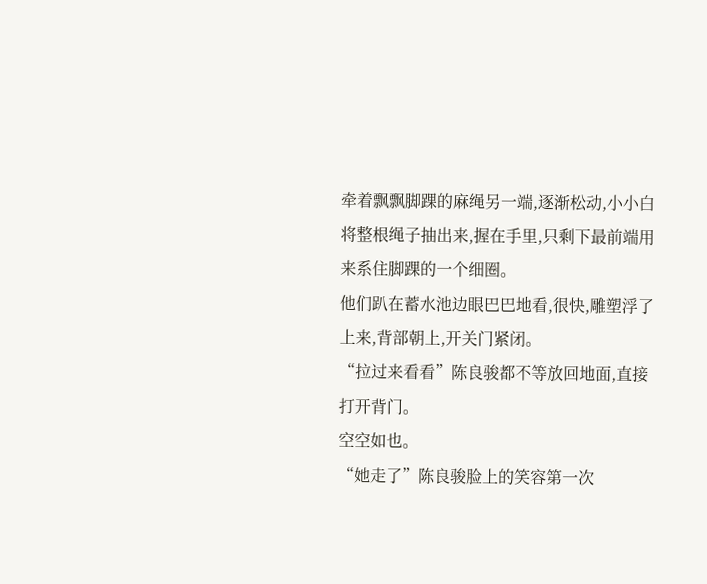牵着飘飘脚踝的麻绳另一端,逐渐松动,小小白将整根绳子抽出来,握在手里,只剩下最前端用来系住脚踝的一个细圈。
他们趴在蓄水池边眼巴巴地看,很快,雕塑浮了上来,背部朝上,开关门紧闭。
“拉过来看看”陈良骏都不等放回地面,直接打开背门。
空空如也。
“她走了”陈良骏脸上的笑容第一次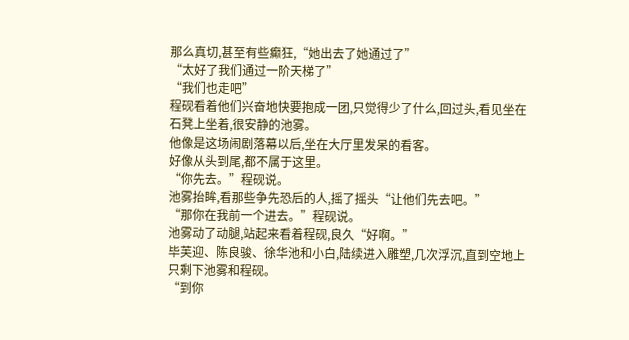那么真切,甚至有些癫狂,“她出去了她通过了”
“太好了我们通过一阶天梯了”
“我们也走吧”
程砚看着他们兴奋地快要抱成一团,只觉得少了什么,回过头,看见坐在石凳上坐着,很安静的池雾。
他像是这场闹剧落幕以后,坐在大厅里发呆的看客。
好像从头到尾,都不属于这里。
“你先去。”程砚说。
池雾抬眸,看那些争先恐后的人,摇了摇头“让他们先去吧。”
“那你在我前一个进去。”程砚说。
池雾动了动腿,站起来看着程砚,良久“好啊。”
毕芙迎、陈良骏、徐华池和小白,陆续进入雕塑,几次浮沉,直到空地上只剩下池雾和程砚。
“到你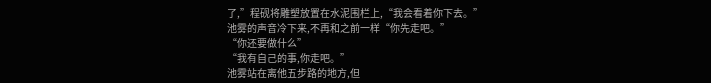了,”程砚将雕塑放置在水泥围栏上,“我会看着你下去。”
池雾的声音冷下来,不再和之前一样“你先走吧。”
“你还要做什么”
“我有自己的事,你走吧。”
池雾站在离他五步路的地方,但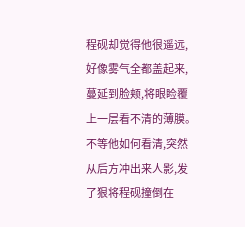程砚却觉得他很遥远,好像雾气全都盖起来,蔓延到脸颊,将眼睑覆上一层看不清的薄膜。
不等他如何看清,突然从后方冲出来人影,发了狠将程砚撞倒在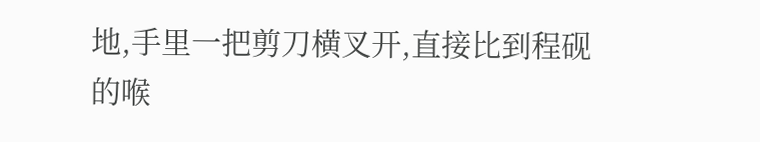地,手里一把剪刀横叉开,直接比到程砚的喉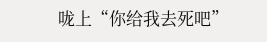咙上“你给我去死吧”